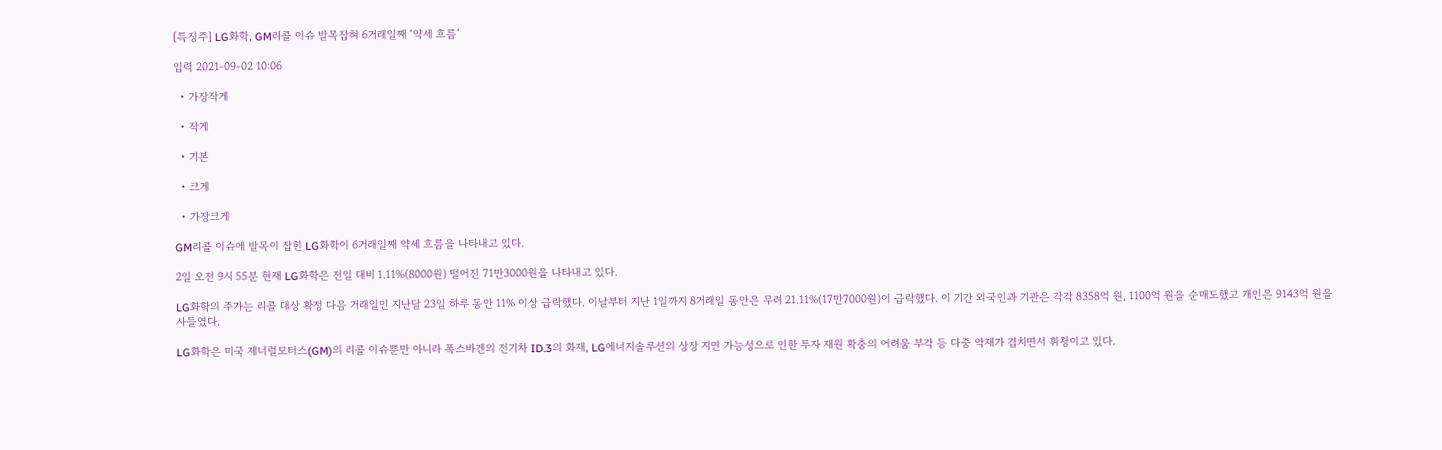[특징주] LG화학, GM리콜 이슈 발목잡혀 6거래일째 ‘약세 흐름’

입력 2021-09-02 10:06

  • 가장작게

  • 작게

  • 기본

  • 크게

  • 가장크게

GM리콜 이슈에 발목이 잡힌 LG화학이 6거래일째 약세 흐름을 나타내고 있다.

2일 오전 9시 55분 현재 LG화학은 전일 대비 1.11%(8000원) 떨어진 71만3000원을 나타내고 있다.

LG화학의 주가는 리콜 대상 확정 다음 거래일인 지난달 23일 하루 동안 11% 이상 급락했다. 이날부터 지난 1일까지 8거래일 동안은 무려 21.11%(17만7000원)이 급락했다. 이 기간 외국인과 기관은 각각 8358억 원, 1100억 원을 순매도했고 개인은 9143억 원을 사들였다.

LG화학은 미국 제너럴모터스(GM)의 리콜 이슈뿐만 아니라 폭스바겐의 전기차 ID.3의 화재, LG에너지솔루션의 상장 지연 가능성으로 인한 투자 재원 확충의 어려움 부각 등 다중 악재가 겹치면서 휘청이고 있다.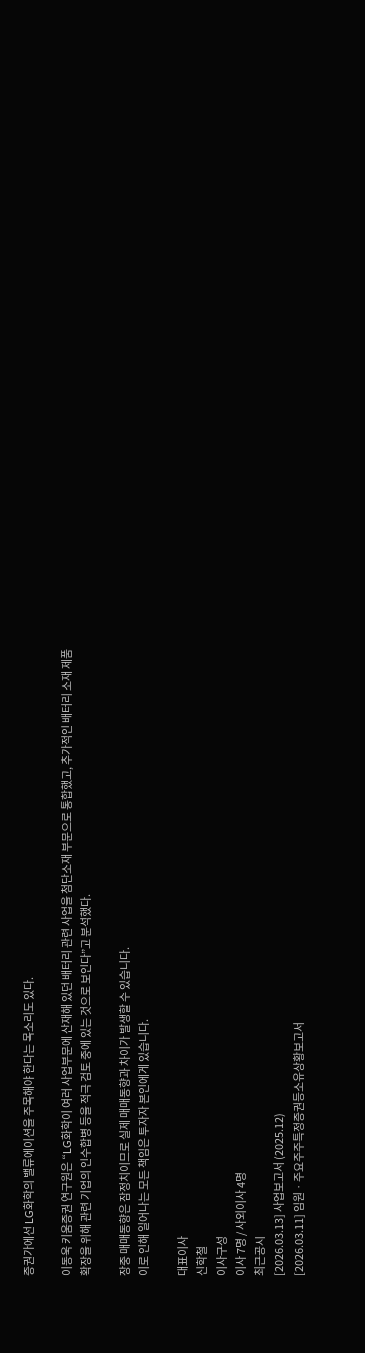증권가에선 LG화학의 밸류에이션을 주목해야 한다는 목소리도 있다.

이동욱 키움증권 연구원은 “LG화학이 여러 사업부문에 산재해 있던 배터리 관련 사업을 첨단소재 부문으로 통합했고, 추가적인 배터리 소재 제품 확장을 위해 관련 기업의 인수합병 등을 적극 검토 중에 있는 것으로 보인다”고 분석했다.

장중 매매동향은 잠정치이므로 실제 매매동향과 차이가 발생할 수 있습니다.
이로 인해 일어나는 모든 책임은 투자자 본인에게 있습니다.

대표이사
신학철
이사구성
이사 7명 / 사외이사 4명
최근공시
[2026.03.13] 사업보고서 (2025.12)
[2026.03.11] 임원ㆍ주요주주특정증권등소유상황보고서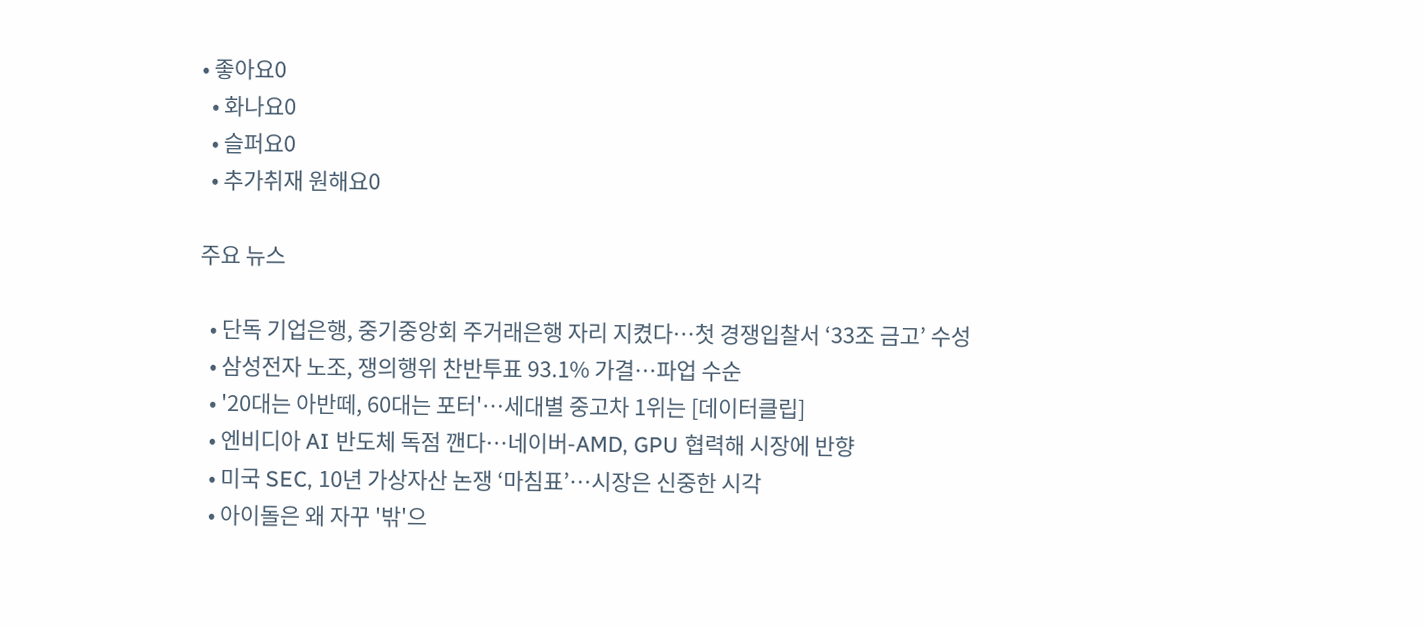• 좋아요0
  • 화나요0
  • 슬퍼요0
  • 추가취재 원해요0

주요 뉴스

  • 단독 기업은행, 중기중앙회 주거래은행 자리 지켰다…첫 경쟁입찰서 ‘33조 금고’ 수성
  • 삼성전자 노조, 쟁의행위 찬반투표 93.1% 가결…파업 수순
  • '20대는 아반떼, 60대는 포터'…세대별 중고차 1위는 [데이터클립]
  • 엔비디아 AI 반도체 독점 깬다⋯네이버-AMD, GPU 협력해 시장에 반향
  • 미국 SEC, 10년 가상자산 논쟁 ‘마침표’…시장은 신중한 시각
  • 아이돌은 왜 자꾸 '밖'으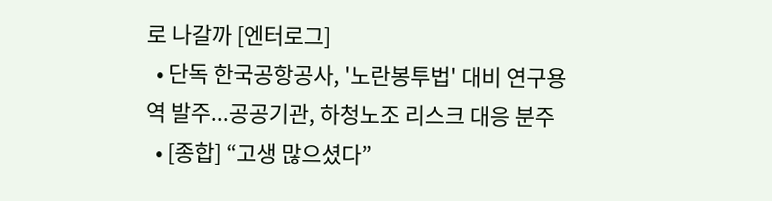로 나갈까 [엔터로그]
  • 단독 한국공항공사, '노란봉투법' 대비 연구용역 발주...공공기관, 하청노조 리스크 대응 분주
  • [종합] “고생 많으셨다”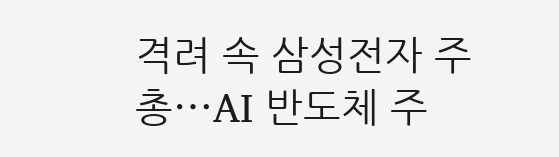격려 속 삼성전자 주총⋯AI 반도체 주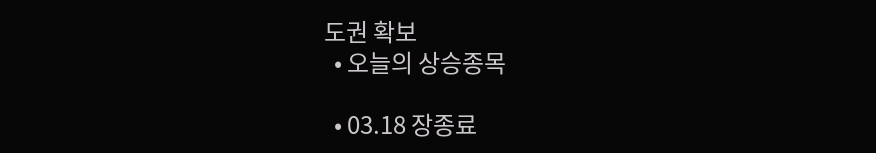도권 확보
  • 오늘의 상승종목

  • 03.18 장종료